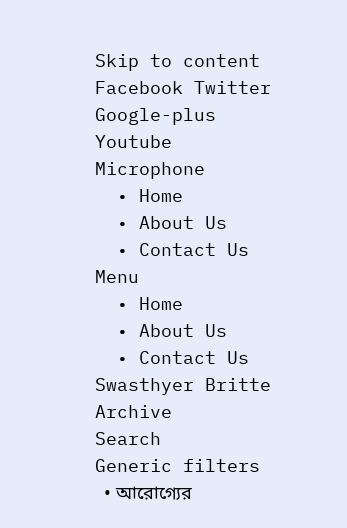Skip to content
Facebook Twitter Google-plus Youtube Microphone
  • Home
  • About Us
  • Contact Us
Menu
  • Home
  • About Us
  • Contact Us
Swasthyer Britte Archive
Search
Generic filters
  • আরোগ্যের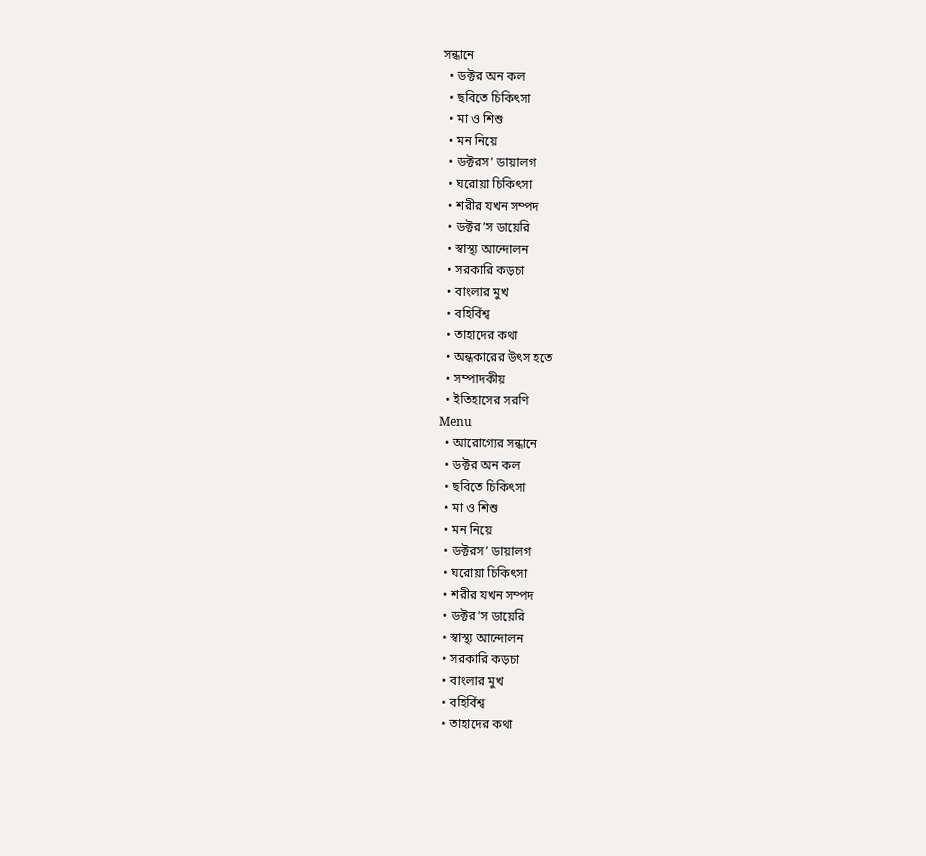সন্ধানে
  • ডক্টর অন কল
  • ছবিতে চিকিৎসা
  • মা ও শিশু
  • মন নিয়ে
  • ডক্টরস’ ডায়ালগ
  • ঘরোয়া চিকিৎসা
  • শরীর যখন সম্পদ
  • ডক্টর’স ডায়েরি
  • স্বাস্থ্য আন্দোলন
  • সরকারি কড়চা
  • বাংলার মুখ
  • বহির্বিশ্ব
  • তাহাদের কথা
  • অন্ধকারের উৎস হতে
  • সম্পাদকীয়
  • ইতিহাসের সরণি
Menu
  • আরোগ্যের সন্ধানে
  • ডক্টর অন কল
  • ছবিতে চিকিৎসা
  • মা ও শিশু
  • মন নিয়ে
  • ডক্টরস’ ডায়ালগ
  • ঘরোয়া চিকিৎসা
  • শরীর যখন সম্পদ
  • ডক্টর’স ডায়েরি
  • স্বাস্থ্য আন্দোলন
  • সরকারি কড়চা
  • বাংলার মুখ
  • বহির্বিশ্ব
  • তাহাদের কথা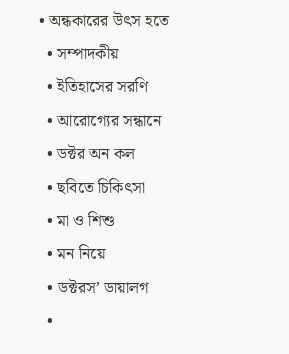• অন্ধকারের উৎস হতে
  • সম্পাদকীয়
  • ইতিহাসের সরণি
  • আরোগ্যের সন্ধানে
  • ডক্টর অন কল
  • ছবিতে চিকিৎসা
  • মা ও শিশু
  • মন নিয়ে
  • ডক্টরস’ ডায়ালগ
  •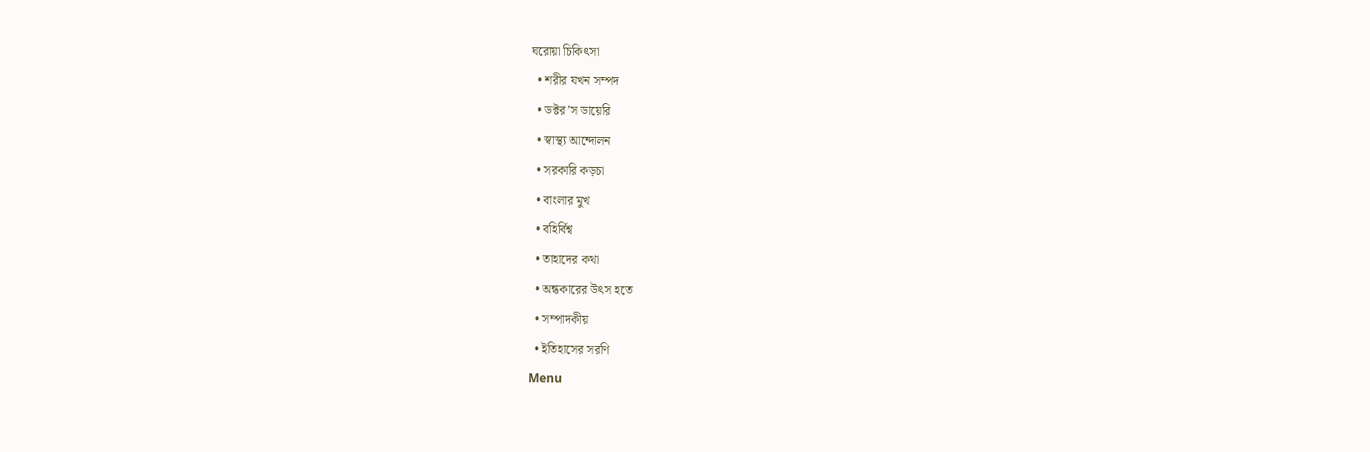ঘরোয়া চিকিৎসা
  • শরীর যখন সম্পদ
  • ডক্টর’স ডায়েরি
  • স্বাস্থ্য আন্দোলন
  • সরকারি কড়চা
  • বাংলার মুখ
  • বহির্বিশ্ব
  • তাহাদের কথা
  • অন্ধকারের উৎস হতে
  • সম্পাদকীয়
  • ইতিহাসের সরণি
Menu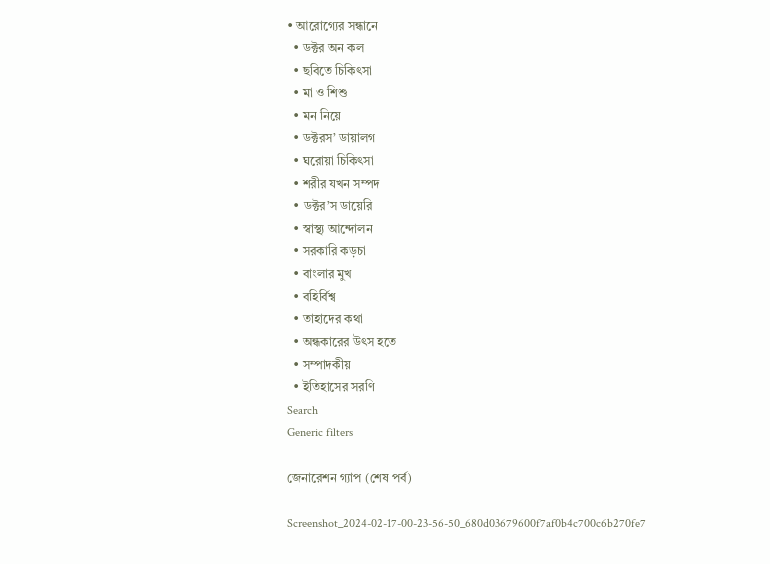• আরোগ্যের সন্ধানে
  • ডক্টর অন কল
  • ছবিতে চিকিৎসা
  • মা ও শিশু
  • মন নিয়ে
  • ডক্টরস’ ডায়ালগ
  • ঘরোয়া চিকিৎসা
  • শরীর যখন সম্পদ
  • ডক্টর’স ডায়েরি
  • স্বাস্থ্য আন্দোলন
  • সরকারি কড়চা
  • বাংলার মুখ
  • বহির্বিশ্ব
  • তাহাদের কথা
  • অন্ধকারের উৎস হতে
  • সম্পাদকীয়
  • ইতিহাসের সরণি
Search
Generic filters

জেনারেশন গ্যাপ (শেষ পর্ব)

Screenshot_2024-02-17-00-23-56-50_680d03679600f7af0b4c700c6b270fe7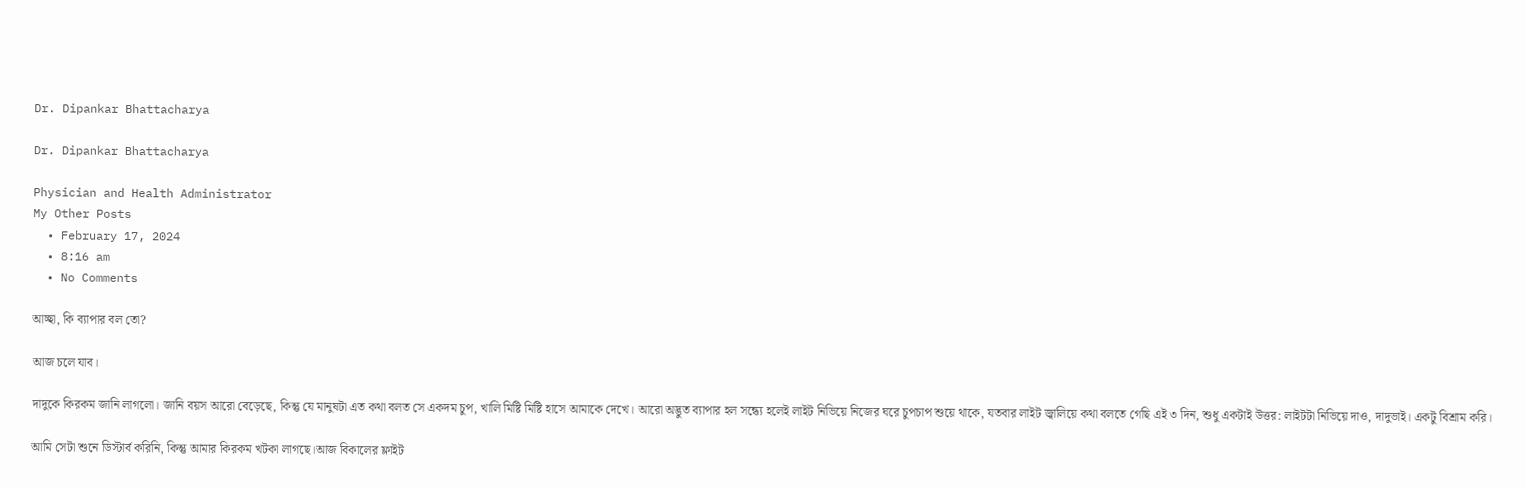Dr. Dipankar Bhattacharya

Dr. Dipankar Bhattacharya

Physician and Health Administrator
My Other Posts
  • February 17, 2024
  • 8:16 am
  • No Comments

আচ্ছা, কি ব্যাপার বল তো?

আজ চলে যাব।

দাদুকে কিরকম জানি লাগলো। জানি বয়স আরো বেড়েছে, কিন্তু যে মানুষটা এত কথা বলত সে একদম চুপ, খালি মিষ্টি মিষ্টি হাসে আমাকে দেখে। আরো অদ্ভুত ব্যাপার হল সন্ধ্যে হলেই লাইট নিভিয়ে নিজের ঘরে চুপচাপ শুয়ে থাকে, যতবার লাইট জ্বালিয়ে কথা বলতে গেছি এই ৩ দিন, শুধু একটাই উত্তর: লাইটটা নিভিয়ে দাও, দাদুভাই। একটু বিশ্রাম করি।

আমি সেটা শুনে ডিস্টার্ব করিনি, কিন্তু আমার কিরকম খটকা লাগছে।আজ বিকালের ফ্লাইট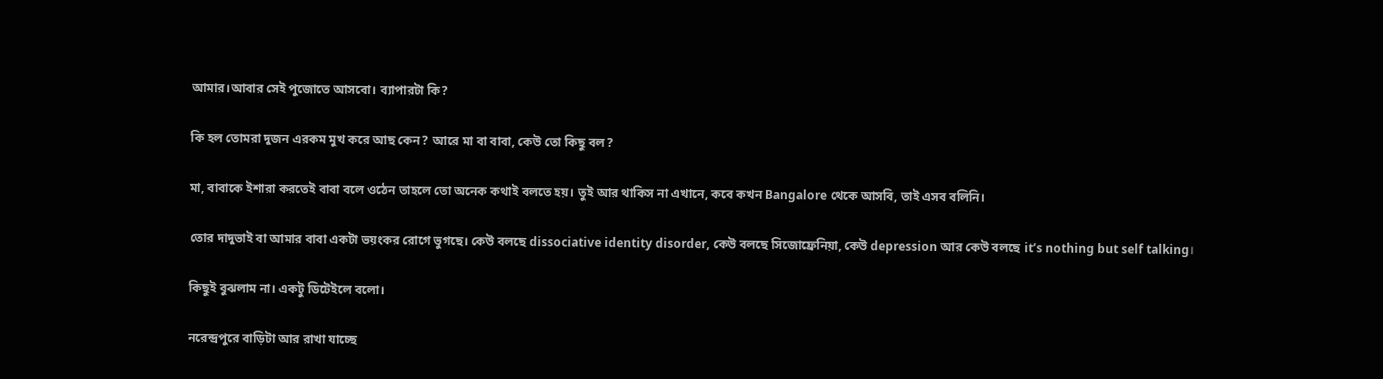আমার।আবার সেই পুজোতে আসবো। ব্যাপারটা কি?

কি হল তোমরা দুজন এরকম মুখ করে আছ কেন? আরে মা বা বাবা, কেউ তো কিছু বল?

মা, বাবাকে ইশারা করতেই বাবা বলে ওঠেন তাহলে তো অনেক কথাই বলতে হয়। তুই আর থাকিস না এখানে, কবে কখন Bangalore থেকে আসবি, তাই এসব বলিনি।

তোর দাদুভাই বা আমার বাবা একটা ভয়ংকর রোগে ভুগছে। কেউ বলছে dissociative identity disorder, কেউ বলছে সিজোফ্রেনিয়া, কেউ depression আর কেউ বলছে it’s nothing but self talking।

কিছুই বুঝলাম না। একটু ডিটেইলে বলো।

নরেন্দ্রপুরে বাড়িটা আর রাখা যাচ্ছে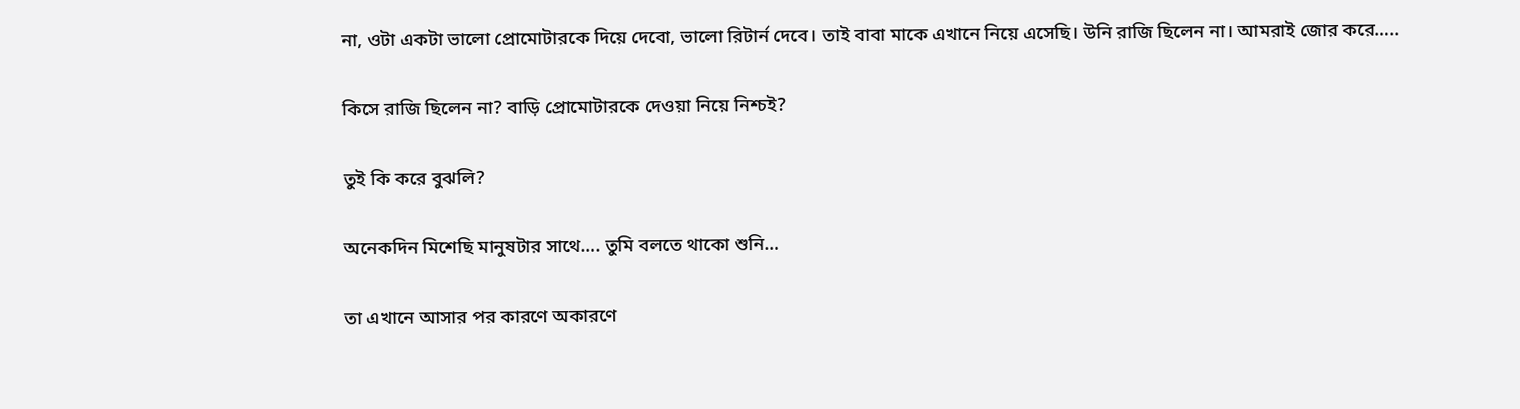না, ওটা একটা ভালো প্রোমোটারকে দিয়ে দেবো, ভালো রিটার্ন দেবে। তাই বাবা মাকে এখানে নিয়ে এসেছি। উনি রাজি ছিলেন না। আমরাই জোর করে…..

কিসে রাজি ছিলেন না? বাড়ি প্রোমোটারকে দেওয়া নিয়ে নিশ্চই?

তুই কি করে বুঝলি?

অনেকদিন মিশেছি মানুষটার সাথে…. তুমি বলতে থাকো শুনি…

তা এখানে আসার পর কারণে অকারণে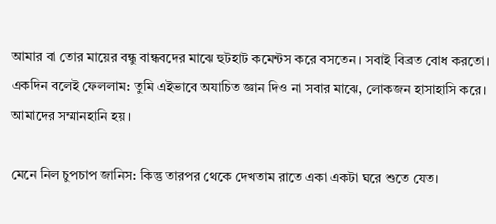আমার বা তোর মায়ের বন্ধু বান্ধবদের মাঝে হুটহাট কমেন্টস করে বসতেন। সবাই বিব্রত বোধ করতো। একদিন বলেই ফেললাম: তুমি এইভাবে অযাচিত জ্ঞান দিও না সবার মাঝে, লোকজন হাসাহাসি করে। আমাদের সম্মানহানি হয়।

মেনে নিল চুপচাপ জানিস: কিন্তু তারপর থেকে দেখতাম রাতে একা একটা ঘরে শুতে যেত।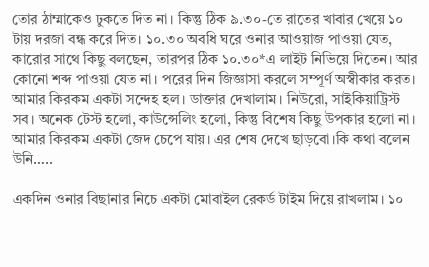তোর ঠাম্মাকেও ঢুকতে দিত না। কিন্তু ঠিক ৯.৩০-তে রাতের খাবার খেয়ে ১০ টায় দরজা বন্ধ করে দিত। ১০.৩০ অবধি ঘরে ওনার আওয়াজ পাওয়া যেত, কারোর সাথে কিছু বলছেন, তারপর ঠিক ১০.৩০*এ লাইট নিভিয়ে দিতেন। আর কোনো শব্দ পাওয়া যেত না। পরের দিন জিজ্ঞাসা করলে সম্পূর্ণ অস্বীকার করত। আমার কিরকম একটা সন্দেহ হল। ডাক্তার দেখালাম। নিউরো, সাইকিয়াট্রিস্ট সব। অনেক টেস্ট হলো, কাউন্সেলিং হলো, কিন্তু বিশেষ কিছু উপকার হলো না। আমার কিরকম একটা জেদ চেপে যায়। এর শেষ দেখে ছাড়বো।কি কথা বলেন উনি…..

একদিন ওনার বিছানার নিচে একটা মোবাইল রেকর্ড টাইম দিয়ে রাখলাম। ১০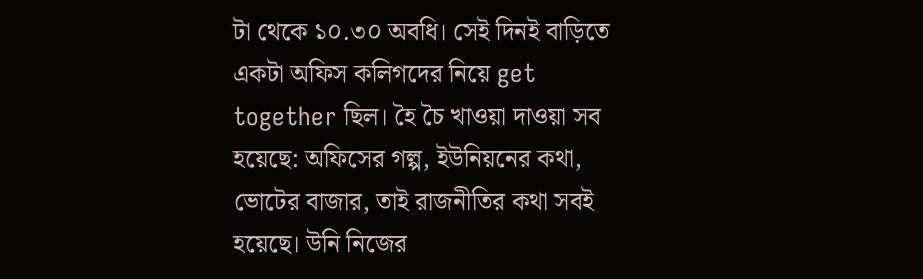টা থেকে ১০.৩০ অবধি। সেই দিনই বাড়িতে একটা অফিস কলিগদের নিয়ে get together ছিল। হৈ চৈ খাওয়া দাওয়া সব হয়েছে: অফিসের গল্প, ইউনিয়নের কথা, ভোটের বাজার, তাই রাজনীতির কথা সবই হয়েছে। উনি নিজের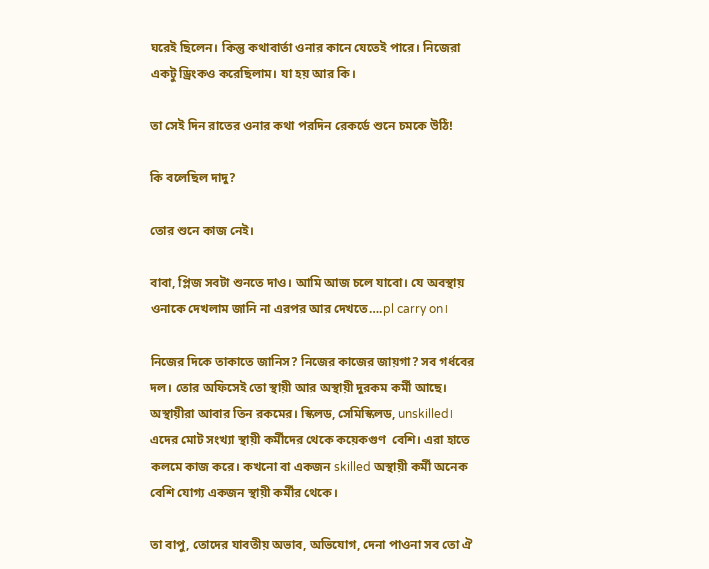ঘরেই ছিলেন। কিন্তু কথাবার্তা ওনার কানে যেতেই পারে। নিজেরা একটু ড্রিংকও করেছিলাম। যা হয় আর কি।

তা সেই দিন রাতের ওনার কথা পরদিন রেকর্ডে শুনে চমকে উঠি!

কি বলেছিল দাদু?

তোর শুনে কাজ নেই।

বাবা, প্লিজ সবটা শুনতে দাও। আমি আজ চলে যাবো। যে অবস্থায় ওনাকে দেখলাম জানি না এরপর আর দেখতে….pl carry on।

নিজের দিকে তাকাতে জানিস? নিজের কাজের জায়গা? সব গর্ধবের দল। তোর অফিসেই তো স্থায়ী আর অস্থায়ী দুরকম কর্মী আছে। অস্থায়ীরা আবার তিন রকমের। স্কিলড, সেমিস্কিলড, unskilled। এদের মোট সংখ্যা স্থায়ী কর্মীদের থেকে কয়েকগুণ  বেশি। এরা হাতে কলমে কাজ করে। কখনো বা একজন skilled অস্থায়ী কর্মী অনেক বেশি যোগ্য একজন স্থায়ী কর্মীর থেকে।

তা বাপু, তোদের যাবতীয় অভাব, অভিযোগ, দেনা পাওনা সব তো ঐ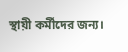স্থায়ী কর্মীদের জন্য।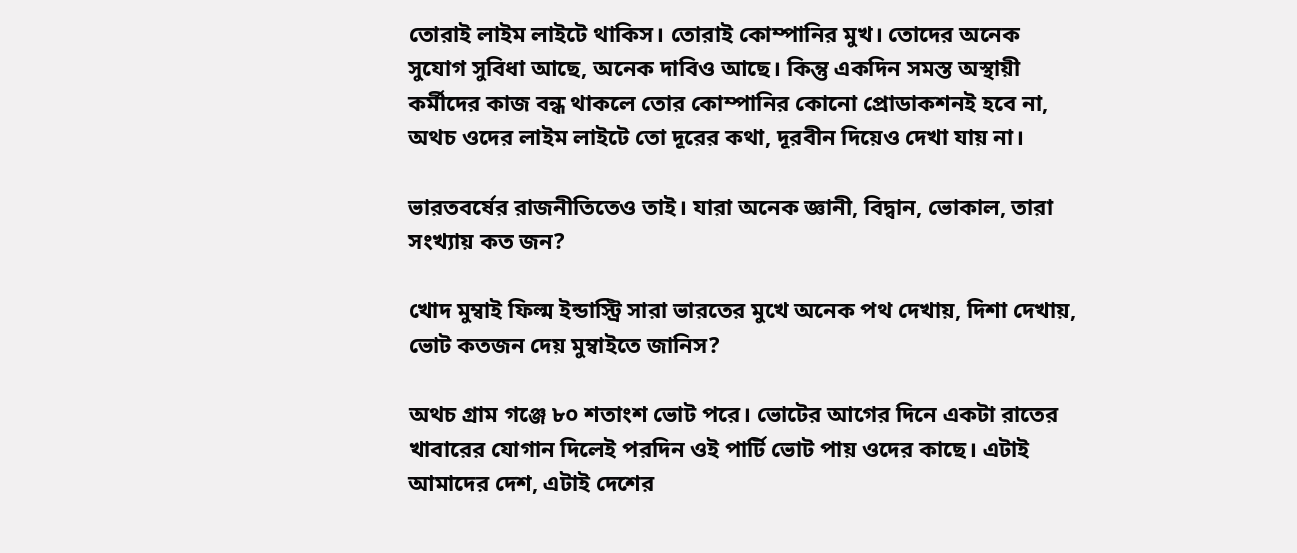তোরাই লাইম লাইটে থাকিস। তোরাই কোম্পানির মুখ। তোদের অনেক সুযোগ সুবিধা আছে, অনেক দাবিও আছে। কিন্তু একদিন সমস্ত অস্থায়ী কর্মীদের কাজ বন্ধ থাকলে তোর কোম্পানির কোনো প্রোডাকশনই হবে না, অথচ ওদের লাইম লাইটে তো দূরের কথা, দূরবীন দিয়েও দেখা যায় না।

ভারতবর্ষের রাজনীতিতেও তাই। যারা অনেক জ্ঞানী, বিদ্বান, ভোকাল, তারা সংখ্যায় কত জন?

খোদ মুম্বাই ফিল্ম ইন্ডাস্ট্রি সারা ভারতের মুখে অনেক পথ দেখায়, দিশা দেখায়, ভোট কতজন দেয় মুম্বাইতে জানিস?

অথচ গ্রাম গঞ্জে ৮০ শতাংশ ভোট পরে। ভোটের আগের দিনে একটা রাতের খাবারের যোগান দিলেই পরদিন ওই পার্টি ভোট পায় ওদের কাছে। এটাই আমাদের দেশ, এটাই দেশের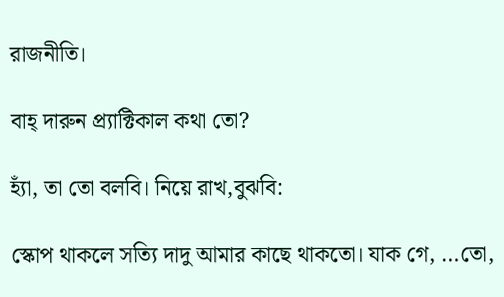রাজনীতি।

বাহ্ দারুন প্র্যাক্টিকাল কথা তো?

হ্যাঁ, তা তো বলবি। নিয়ে রাখ,বুঝবি:

স্কোপ থাকলে সত্যি দাদু আমার কাছে থাকতো। যাক গে, …তো,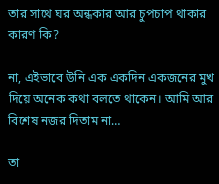তার সাথে ঘর অন্ধকার আর চুপচাপ থাকার কারণ কি?

না, এইভাবে উনি এক একদিন একজনের মুখ দিয়ে অনেক কথা বলতে থাকেন। আমি আর বিশেষ নজর দিতাম না…

তা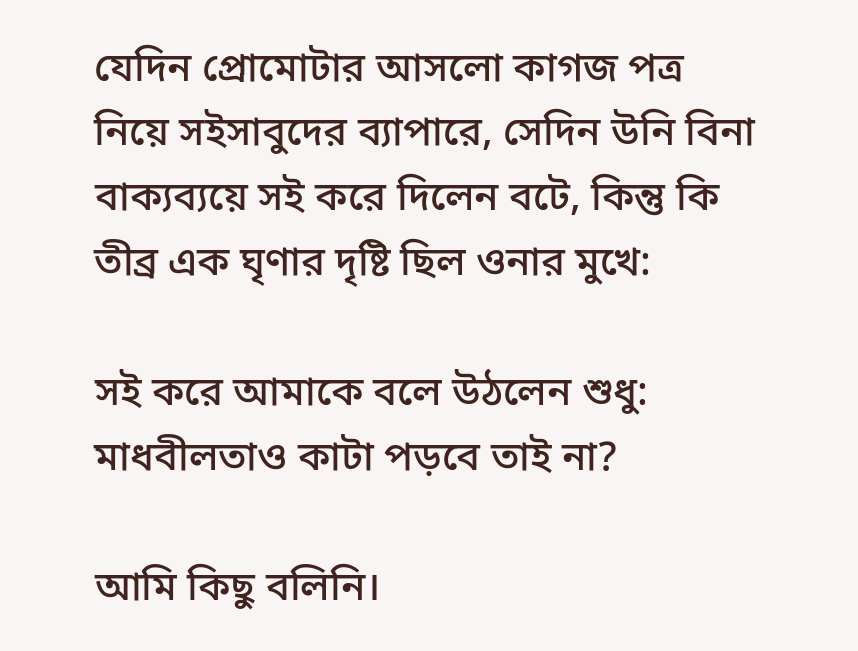যেদিন প্রোমোটার আসলো কাগজ পত্র নিয়ে সইসাবুদের ব্যাপারে, সেদিন উনি বিনা বাক্যব্যয়ে সই করে দিলেন বটে, কিন্তু কি তীব্র এক ঘৃণার দৃষ্টি ছিল ওনার মুখে:

সই করে আমাকে বলে উঠলেন শুধু: মাধবীলতাও কাটা পড়বে তাই না?

আমি কিছু বলিনি।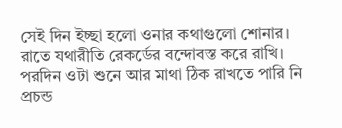সেই দিন ইচ্ছা হলো ওনার কথাগুলো শোনার। রাতে যথারীতি রেকর্ডের বন্দোবস্ত করে রাখি। পরদিন ওটা শুনে আর মাথা ঠিক রাখতে পারি নি প্রচন্ড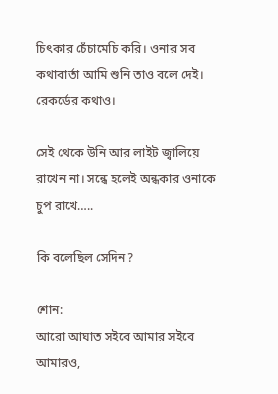চিৎকার চেঁচামেচি করি। ওনার সব কথাবার্তা আমি শুনি তাও বলে দেই। রেকর্ডের কথাও।

সেই থেকে উনি আর লাইট জ্বালিয়ে রাখেন না। সন্ধে হলেই অন্ধকার ওনাকে চুপ রাখে…..

কি বলেছিল সেদিন?

শোন:
আরো আঘাত সইবে আমার সইবে আমারও,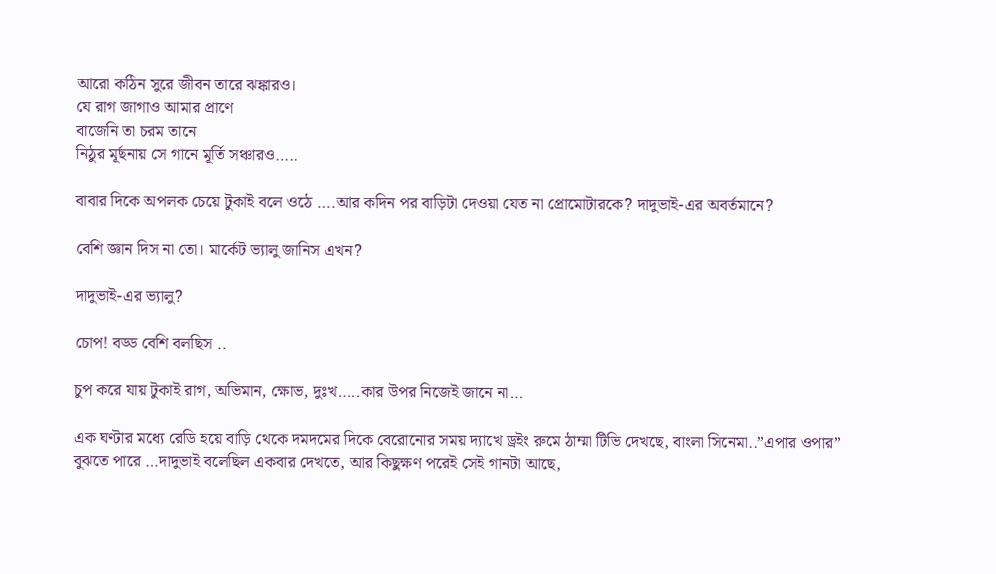আরো কঠিন সুরে জীবন তারে ঝঙ্কারও।
যে রাগ জাগাও আমার প্রাণে
বাজেনি তা চরম তানে
নিঠুর মূর্ছনায় সে গানে মূর্তি সঞ্চারও…..

বাবার দিকে অপলক চেয়ে টুকাই বলে ওঠে ….আর কদিন পর বাড়িটা দেওয়া যেত না প্রোমোটারকে? দাদুভাই-এর অবর্তমানে?

বেশি জ্ঞান দিস না তো। মার্কেট ভ্যালু জানিস এখন?

দাদুভাই-এর ভ্যালু?

চোপ! বড্ড বেশি বলছিস ..

চুপ করে যায় টুকাই রাগ, অভিমান, ক্ষোভ, দুঃখ…..কার উপর নিজেই জানে না…

এক ঘণ্টার মধ্যে রেডি হয়ে বাড়ি থেকে দমদমের দিকে বেরোনোর সময় দ্যাখে ড্রইং রুমে ঠাম্মা টিভি দেখছে, বাংলা সিনেমা..”এপার ওপার”
বুঝতে পারে …দাদুভাই বলেছিল একবার দেখতে, আর কিছুক্ষণ পরেই সেই গানটা আছে,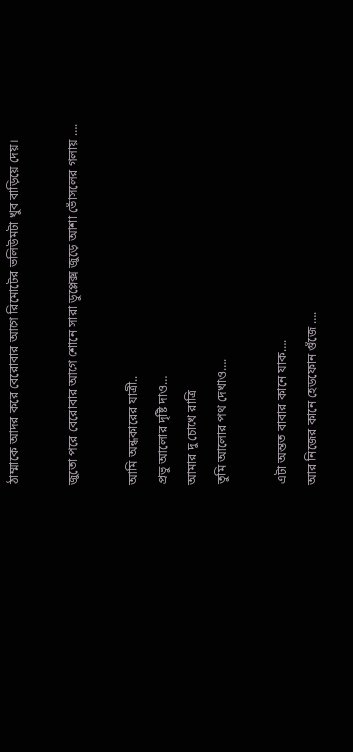ঠাম্মাকে আদর করে বেরোবার আগে রিমোটের ভলিউমটা খুব বাড়িয়ে দেয়।

জুতো পরে বেরোবার আগে শোনে সারা ডুপ্লেক্স জুড়ে আশা ভোঁসলের গলায় ….

আমি অন্ধকারের যাত্রী..
প্রভু আলোর দৃষ্টি দাও…
আমার দু চোখে রাত্রি
তুমি আলোর পথ দেখাও….

এটা অন্তত বাবার কানে যাক….
আর নিজের কানে হেডফোন গুঁজে ….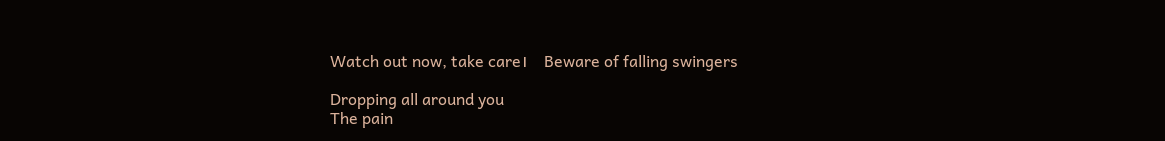Watch out now, take care।    Beware of falling swingers

Dropping all around you
The pain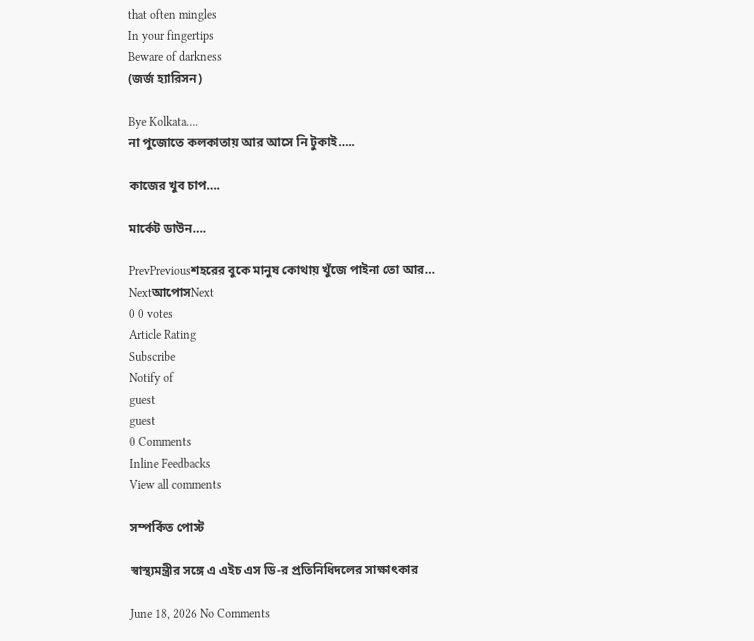that often mingles
In your fingertips
Beware of darkness
(জর্জ হ্যারিসন)

Bye Kolkata….
না পুজোতে কলকাতায় আর আসে নি টুকাই…..

কাজের খুব চাপ….

মার্কেট ডাউন….

PrevPreviousশহরের বুকে মানুষ কোথায় খুঁজে পাইনা তো আর…
NextআপোসNext
0 0 votes
Article Rating
Subscribe
Notify of
guest
guest
0 Comments
Inline Feedbacks
View all comments

সম্পর্কিত পোস্ট

স্বাস্থ্যমন্ত্রীর সঙ্গে এ এইচ এস ডি-র প্রতিনিধিদলের সাক্ষাৎকার

June 18, 2026 No Comments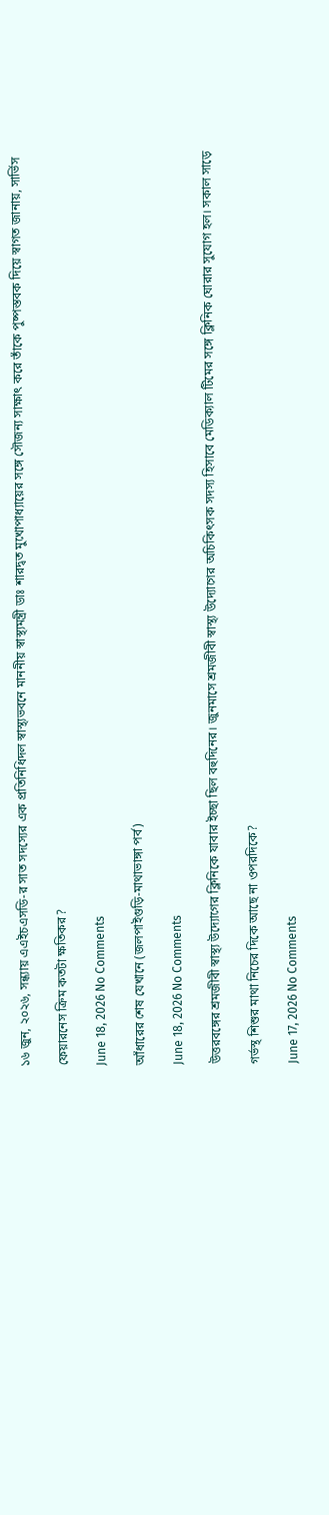১৬ জুন, ২০২৬, সন্ধ্যায় এএইচএসডি-র সাত সদস্যের এক প্রতিনিধিদল স্বাস্থ্যভবনে মাননীয় স্বাস্থ্যমন্ত্রী ডাঃ শারদ্বত মুখোপাধ্যায়ের সঙ্গে সৌজন্য সাক্ষাৎ করে তাঁকে পুষ্পস্তবক দিয়ে স্বাগত জানায়, সার্ভিস

ফেয়ারনেস ক্রিম কতটা ক্ষতিকর?

June 18, 2026 No Comments

আঁধারের শেষ যেখানে (জলপাইগুড়ি-মাথাভাঙ্গা পর্ব)

June 18, 2026 No Comments

উত্তরবঙ্গের শ্রমজীবী স্বাস্থ্য উদ্যোগের ক্লিনিকে যাবার ইচ্ছা ছিল বহুদিনের। জুনমাসে শ্রমজীবী স্বাস্থ্য উদ্যোগের অচিকিৎসক সদস্য হিসাবে মেডিক্যাল টিমের সঙ্গে ক্লিনিক ঘোরার সুযোগ হল। সকাল সাড়ে

গর্ভস্থ শিশুর মাথা নিচের দিকে আছে না ওপরদিকে?

June 17, 2026 No Comments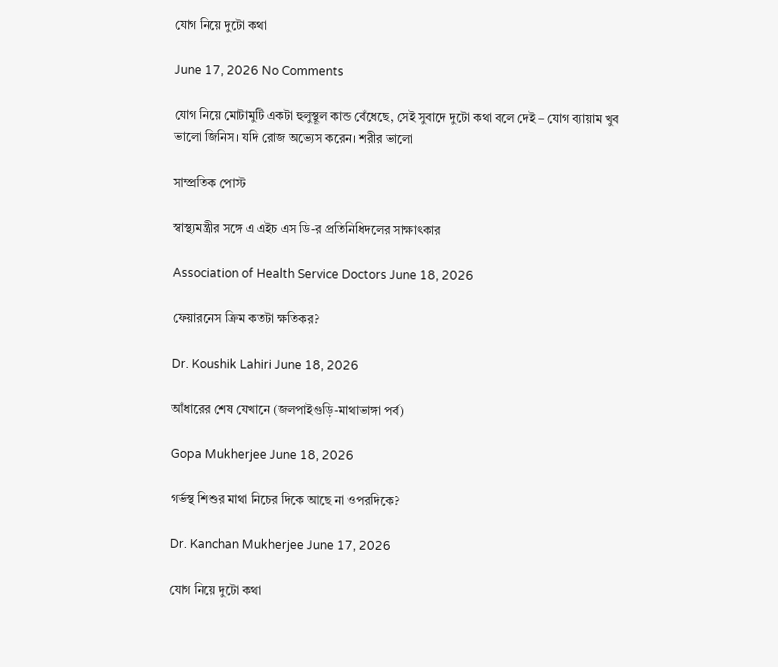যোগ নিয়ে দুটো কথা

June 17, 2026 No Comments

যোগ নিয়ে মোটামুটি একটা হুলুস্থূল কান্ড বেঁধেছে, সেই সুবাদে দুটো কথা বলে দেই – যোগ ব্যায়াম খুব ভালো জিনিস। যদি রোজ অভ্যেস করেন। শরীর ভালো

সাম্প্রতিক পোস্ট

স্বাস্থ্যমন্ত্রীর সঙ্গে এ এইচ এস ডি-র প্রতিনিধিদলের সাক্ষাৎকার

Association of Health Service Doctors June 18, 2026

ফেয়ারনেস ক্রিম কতটা ক্ষতিকর?

Dr. Koushik Lahiri June 18, 2026

আঁধারের শেষ যেখানে (জলপাইগুড়ি-মাথাভাঙ্গা পর্ব)

Gopa Mukherjee June 18, 2026

গর্ভস্থ শিশুর মাথা নিচের দিকে আছে না ওপরদিকে?

Dr. Kanchan Mukherjee June 17, 2026

যোগ নিয়ে দুটো কথা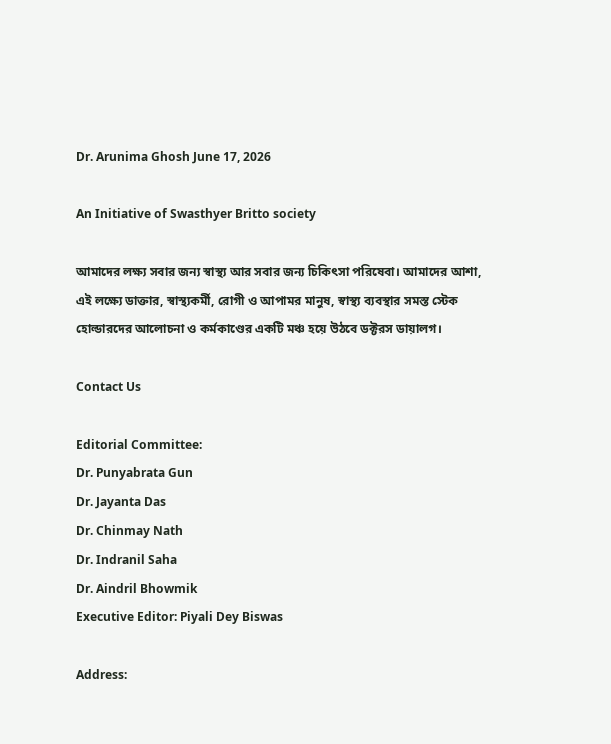Dr. Arunima Ghosh June 17, 2026

An Initiative of Swasthyer Britto society

আমাদের লক্ষ্য সবার জন্য স্বাস্থ্য আর সবার জন্য চিকিৎসা পরিষেবা। আমাদের আশা, এই লক্ষ্যে ডাক্তার, স্বাস্থ্যকর্মী, রোগী ও আপামর মানুষ, স্বাস্থ্য ব্যবস্থার সমস্ত স্টেক হোল্ডারদের আলোচনা ও কর্মকাণ্ডের একটি মঞ্চ হয়ে উঠবে ডক্টরস ডায়ালগ।

Contact Us

Editorial Committee:
Dr. Punyabrata Gun
Dr. Jayanta Das
Dr. Chinmay Nath
Dr. Indranil Saha
Dr. Aindril Bhowmik
Executive Editor: Piyali Dey Biswas

Address: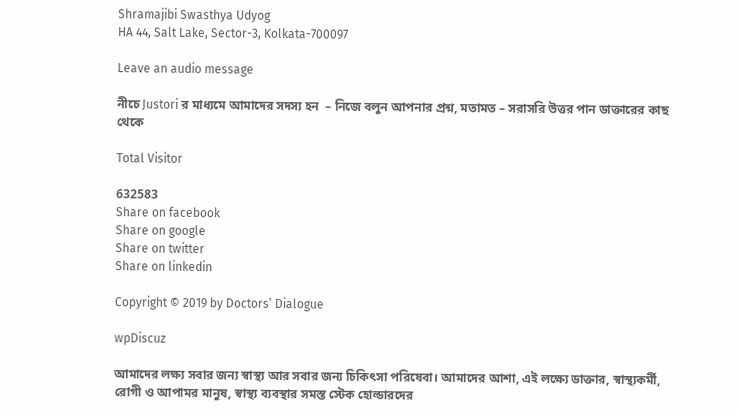Shramajibi Swasthya Udyog
HA 44, Salt Lake, Sector-3, Kolkata-700097

Leave an audio message

নীচে Justori র মাধ্যমে আমাদের সদস্য হন  – নিজে বলুন আপনার প্রশ্ন, মতামত – সরাসরি উত্তর পান ডাক্তারের কাছ থেকে

Total Visitor

632583
Share on facebook
Share on google
Share on twitter
Share on linkedin

Copyright © 2019 by Doctors’ Dialogue

wpDiscuz

আমাদের লক্ষ্য সবার জন্য স্বাস্থ্য আর সবার জন্য চিকিৎসা পরিষেবা। আমাদের আশা, এই লক্ষ্যে ডাক্তার, স্বাস্থ্যকর্মী, রোগী ও আপামর মানুষ, স্বাস্থ্য ব্যবস্থার সমস্ত স্টেক হোল্ডারদের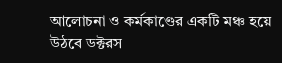আলোচনা ও কর্মকাণ্ডের একটি মঞ্চ হয়ে উঠবে ডক্টরস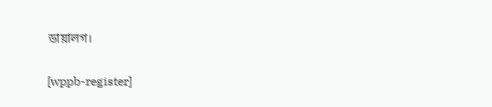ডায়ালগ।

[wppb-register]